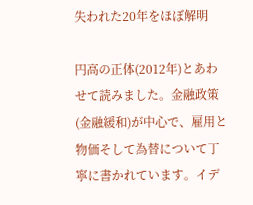失われた20年をほぼ解明

円高の正体(2012年)とあわせて読みました。金融政策(金融緩和)が中心で、雇用と物価そして為替について丁寧に書かれています。イデ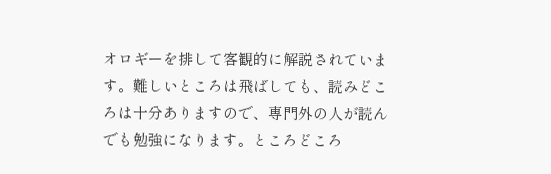オロギーを排して客観的に解説されています。難しいところは飛ばしても、読みどころは十分ありますので、専門外の人が読んでも勉強になります。ところどころ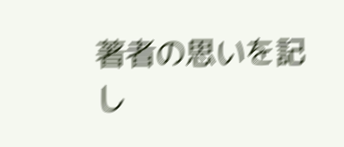著者の思いを記し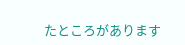たところがあります